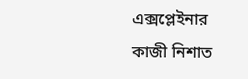এক্সপ্লেইনার
কাজী নিশাত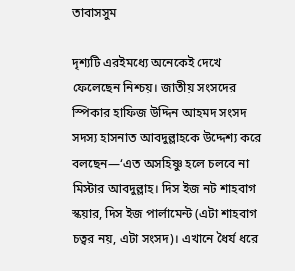তাবাসসুম

দৃশ্যটি এরইমধ্যে অনেকেই দেখে ফেলেছেন নিশ্চয়। জাতীয় সংসদের স্পিকার হাফিজ উদ্দিন আহমদ সংসদ সদস্য হাসনাত আবদুল্লাহকে উদ্দেশ্য করে বলছেন—‘এত অসহিষ্ণু হলে চলবে না মিস্টার আবদুল্লাহ। দিস ইজ নট শাহবাগ স্কয়ার, দিস ইজ পার্লামেন্ট (এটা শাহবাগ চত্বর নয়, এটা সংসদ)। এখানে ধৈর্য ধরে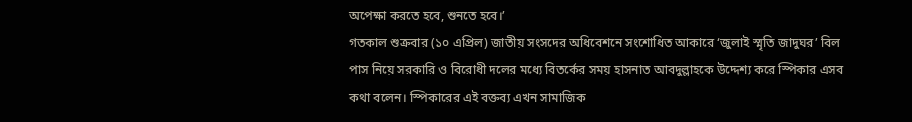অপেক্ষা করতে হবে, শুনতে হবে।’
গতকাল শুক্রবার (১০ এপ্রিল) জাতীয় সংসদের অধিবেশনে সংশোধিত আকারে ‘জুলাই স্মৃতি জাদুঘর’ বিল পাস নিয়ে সরকারি ও বিরোধী দলের মধ্যে বিতর্কের সময় হাসনাত আবদুল্লাহকে উদ্দেশ্য করে স্পিকার এসব কথা বলেন। স্পিকারের এই বক্তব্য এখন সামাজিক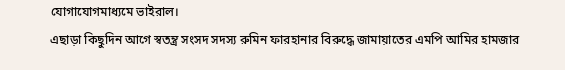যোগাযোগমাধ্যমে ভাইরাল।
এছাড়া কিছুদিন আগে স্বতন্ত্র সংসদ সদস্য রুমিন ফারহানার বিরুদ্ধে জামায়াতের এমপি আমির হামজার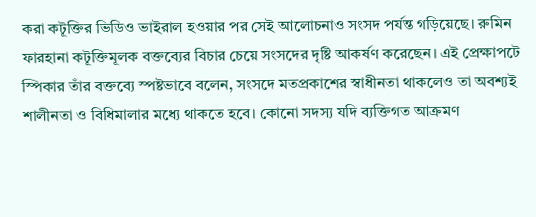করা কটূক্তির ভিডিও ভাইরাল হওয়ার পর সেই আলোচনাও সংসদ পর্যন্ত গড়িয়েছে। রুমিন ফারহানা কটূক্তিমূলক বক্তব্যের বিচার চেয়ে সংসদের দৃষ্টি আকর্ষণ করেছেন। এই প্রেক্ষাপটে স্পিকার তাঁর বক্তব্যে স্পষ্টভাবে বলেন, সংসদে মতপ্রকাশের স্বাধীনতা থাকলেও তা অবশ্যই শালীনতা ও বিধিমালার মধ্যে থাকতে হবে। কোনো সদস্য যদি ব্যক্তিগত আক্রমণ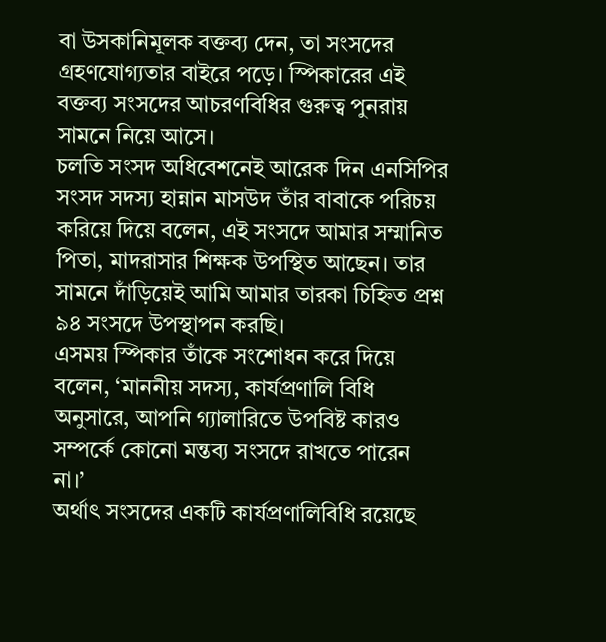বা উসকানিমূলক বক্তব্য দেন, তা সংসদের গ্রহণযোগ্যতার বাইরে পড়ে। স্পিকারের এই বক্তব্য সংসদের আচরণবিধির গুরুত্ব পুনরায় সামনে নিয়ে আসে।
চলতি সংসদ অধিবেশনেই আরেক দিন এনসিপির সংসদ সদস্য হান্নান মাসউদ তাঁর বাবাকে পরিচয় করিয়ে দিয়ে বলেন, এই সংসদে আমার সম্মানিত পিতা, মাদরাসার শিক্ষক উপস্থিত আছেন। তার সামনে দাঁড়িয়েই আমি আমার তারকা চিহ্নিত প্রশ্ন ৯৪ সংসদে উপস্থাপন করছি।
এসময় স্পিকার তাঁকে সংশোধন করে দিয়ে বলেন, ‘মাননীয় সদস্য, কার্যপ্রণালি বিধি অনুসারে, আপনি গ্যালারিতে উপবিষ্ট কারও সম্পর্কে কোনো মন্তব্য সংসদে রাখতে পারেন না।’
অর্থাৎ সংসদের একটি কার্যপ্রণালিবিধি রয়েছে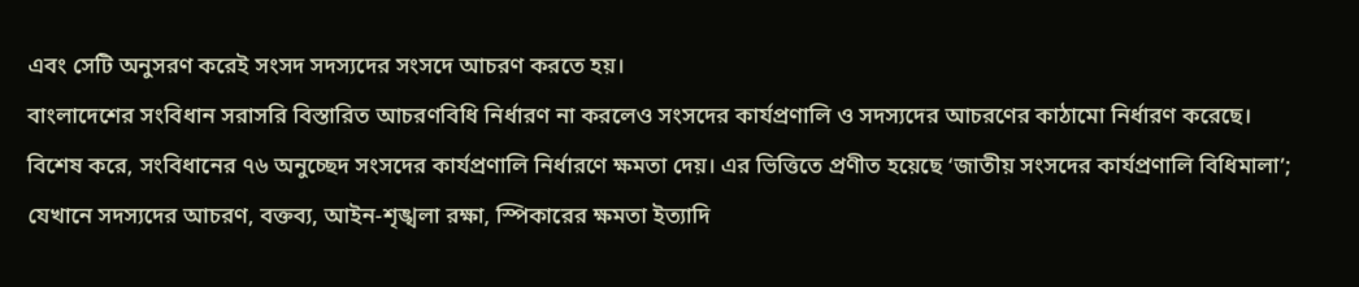এবং সেটি অনুসরণ করেই সংসদ সদস্যদের সংসদে আচরণ করতে হয়।
বাংলাদেশের সংবিধান সরাসরি বিস্তারিত আচরণবিধি নির্ধারণ না করলেও সংসদের কার্যপ্রণালি ও সদস্যদের আচরণের কাঠামো নির্ধারণ করেছে। বিশেষ করে, সংবিধানের ৭৬ অনুচ্ছেদ সংসদের কার্যপ্রণালি নির্ধারণে ক্ষমতা দেয়। এর ভিত্তিতে প্রণীত হয়েছে ‘জাতীয় সংসদের কার্যপ্রণালি বিধিমালা’; যেখানে সদস্যদের আচরণ, বক্তব্য, আইন-শৃঙ্খলা রক্ষা, স্পিকারের ক্ষমতা ইত্যাদি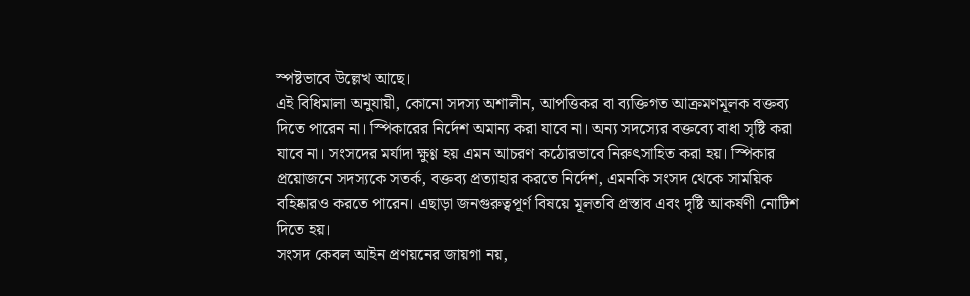স্পষ্টভাবে উল্লেখ আছে।
এই বিধিমালা অনুযায়ী, কোনো সদস্য অশালীন, আপত্তিকর বা ব্যক্তিগত আক্রমণমূলক বক্তব্য দিতে পারেন না। স্পিকারের নির্দেশ অমান্য করা যাবে না। অন্য সদস্যের বক্তব্যে বাধা সৃষ্টি করা যাবে না। সংসদের মর্যাদা ক্ষুণ্ণ হয় এমন আচরণ কঠোরভাবে নিরুৎসাহিত করা হয়। স্পিকার প্রয়োজনে সদস্যকে সতর্ক, বক্তব্য প্রত্যাহার করতে নির্দেশ, এমনকি সংসদ থেকে সাময়িক বহিষ্কারও করতে পারেন। এছাড়া জনগুরুত্বপূর্ণ বিষয়ে মূলতবি প্রস্তাব এবং দৃষ্টি আকর্ষণী নোটিশ দিতে হয়।
সংসদ কেবল আইন প্রণয়নের জায়গা নয়,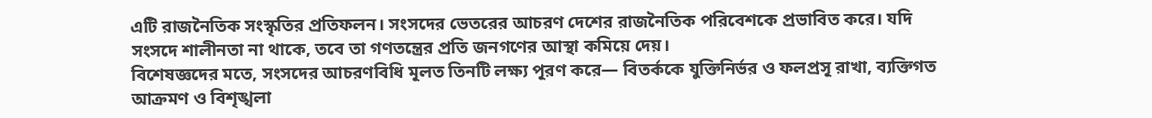এটি রাজনৈতিক সংস্কৃতির প্রতিফলন। সংসদের ভেতরের আচরণ দেশের রাজনৈতিক পরিবেশকে প্রভাবিত করে। যদি সংসদে শালীনতা না থাকে, তবে তা গণতন্ত্রের প্রতি জনগণের আস্থা কমিয়ে দেয়।
বিশেষজ্ঞদের মতে, সংসদের আচরণবিধি মূলত তিনটি লক্ষ্য পূরণ করে— বিতর্ককে যুক্তিনির্ভর ও ফলপ্রসূ রাখা, ব্যক্তিগত আক্রমণ ও বিশৃঙ্খলা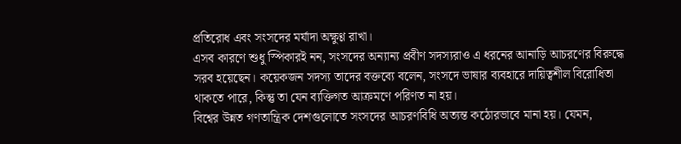প্রতিরোধ এবং সংসদের মর্যাদা অক্ষুণ্ণ রাখা।
এসব কারণে শুধু স্পিকারই নন, সংসদের অন্যান্য প্রবীণ সদস্যরাও এ ধরনের আনাড়ি আচরণের বিরুদ্ধে সরব হয়েছেন। কয়েকজন সদস্য তাদের বক্তব্যে বলেন, সংসদে ভাষার ব্যবহারে দায়িত্বশীল বিরোধিতা থাকতে পারে, কিন্তু তা যেন ব্যক্তিগত আক্রমণে পরিণত না হয়।
বিশ্বের উন্নত গণতান্ত্রিক দেশগুলোতে সংসদের আচরণবিধি অত্যন্ত কঠোরভাবে মানা হয়। যেমন,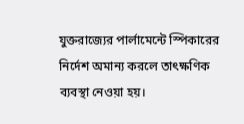যুক্তরাজ্যের পার্লামেন্টে স্পিকারের নির্দেশ অমান্য করলে তাৎক্ষণিক ব্যবস্থা নেওয়া হয়।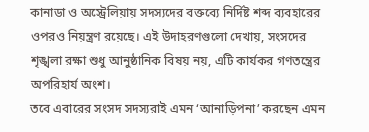কানাডা ও অস্ট্রেলিয়ায় সদস্যদের বক্তব্যে নির্দিষ্ট শব্দ ব্যবহারের ওপরও নিয়ন্ত্রণ রয়েছে। এই উদাহরণগুলো দেখায়, সংসদের শৃঙ্খলা রক্ষা শুধু আনুষ্ঠানিক বিষয় নয়, এটি কার্যকর গণতন্ত্রের অপরিহার্য অংশ।
তবে এবারের সংসদ সদস্যরাই এমন ‘আনাড়িপনা’ করছেন এমন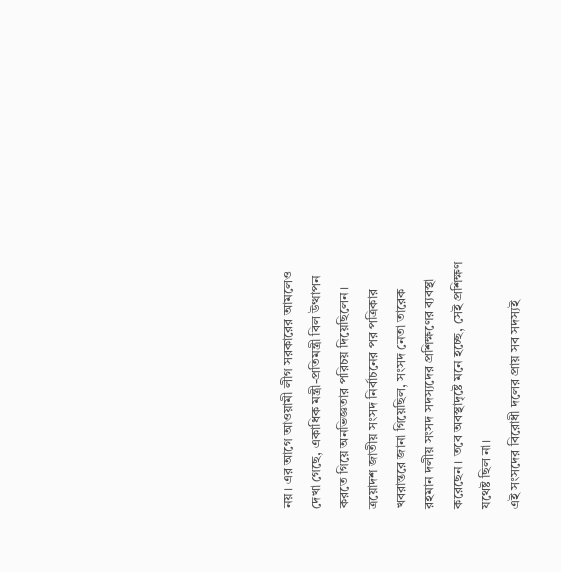নয়। এর আগে আওয়ামী লীগ সরকারের আমলেও দেখা গেছে, একাধিক মন্ত্রী-প্রতিমন্ত্রী বিল উত্থাপন করতে গিয়ে অনভিজ্ঞতার পরিচয় দিয়েছিলেন।
ত্রয়োদশ জাতীয় সংসদ নির্বাচনের পর পত্রিকার খবরান্তরে জানা গিয়েছিল, সংসদ নেতা তারেক রহমান দলীয় সংসদ সদস্যদের প্রশিক্ষণের ব্যবস্থা করেছেন। তবে অবস্থাদৃষ্টে মনে হচ্ছে, সেই প্রশিক্ষণ যথেষ্ট ছিল না।
এই সংসদের বিরোধী দলের প্রায় সব সদস্যই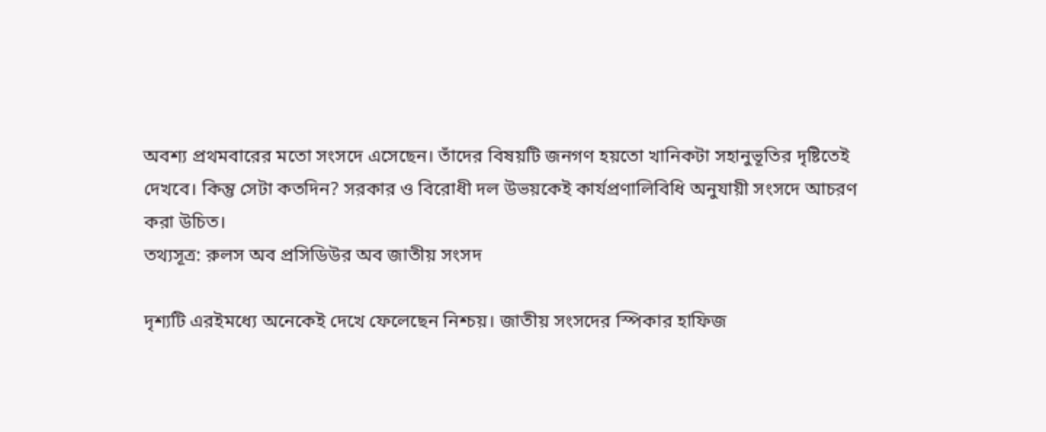অবশ্য প্রথমবারের মতো সংসদে এসেছেন। তাঁদের বিষয়টি জনগণ হয়তো খানিকটা সহানুভূতির দৃষ্টিতেই দেখবে। কিন্তু সেটা কতদিন? সরকার ও বিরোধী দল উভয়কেই কার্যপ্রণালিবিধি অনুযায়ী সংসদে আচরণ করা উচিত।
তথ্যসূত্র: রুলস অব প্রসিডিউর অব জাতীয় সংসদ

দৃশ্যটি এরইমধ্যে অনেকেই দেখে ফেলেছেন নিশ্চয়। জাতীয় সংসদের স্পিকার হাফিজ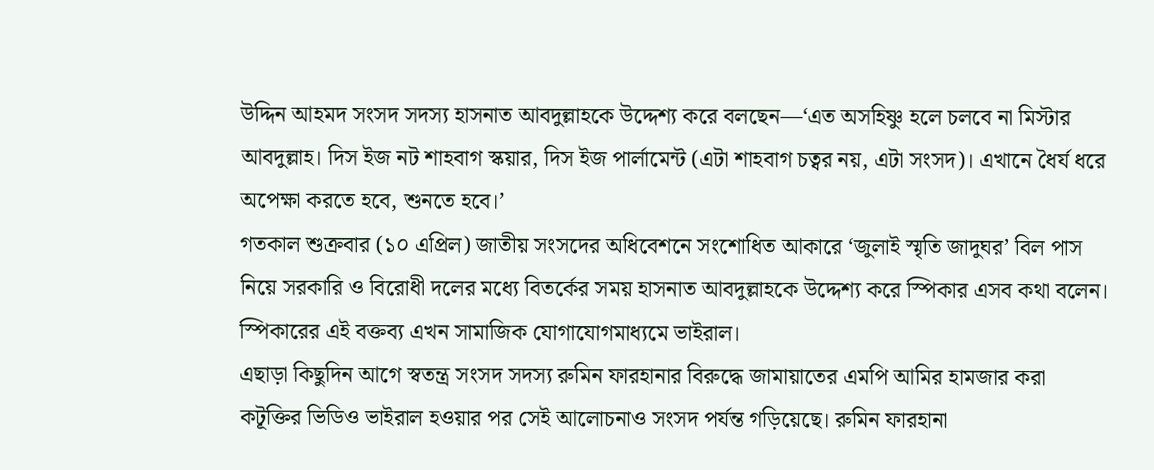উদ্দিন আহমদ সংসদ সদস্য হাসনাত আবদুল্লাহকে উদ্দেশ্য করে বলছেন—‘এত অসহিষ্ণু হলে চলবে না মিস্টার আবদুল্লাহ। দিস ইজ নট শাহবাগ স্কয়ার, দিস ইজ পার্লামেন্ট (এটা শাহবাগ চত্বর নয়, এটা সংসদ)। এখানে ধৈর্য ধরে অপেক্ষা করতে হবে, শুনতে হবে।’
গতকাল শুক্রবার (১০ এপ্রিল) জাতীয় সংসদের অধিবেশনে সংশোধিত আকারে ‘জুলাই স্মৃতি জাদুঘর’ বিল পাস নিয়ে সরকারি ও বিরোধী দলের মধ্যে বিতর্কের সময় হাসনাত আবদুল্লাহকে উদ্দেশ্য করে স্পিকার এসব কথা বলেন। স্পিকারের এই বক্তব্য এখন সামাজিক যোগাযোগমাধ্যমে ভাইরাল।
এছাড়া কিছুদিন আগে স্বতন্ত্র সংসদ সদস্য রুমিন ফারহানার বিরুদ্ধে জামায়াতের এমপি আমির হামজার করা কটূক্তির ভিডিও ভাইরাল হওয়ার পর সেই আলোচনাও সংসদ পর্যন্ত গড়িয়েছে। রুমিন ফারহানা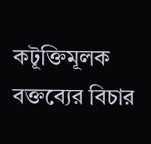কটূক্তিমূলক বক্তব্যের বিচার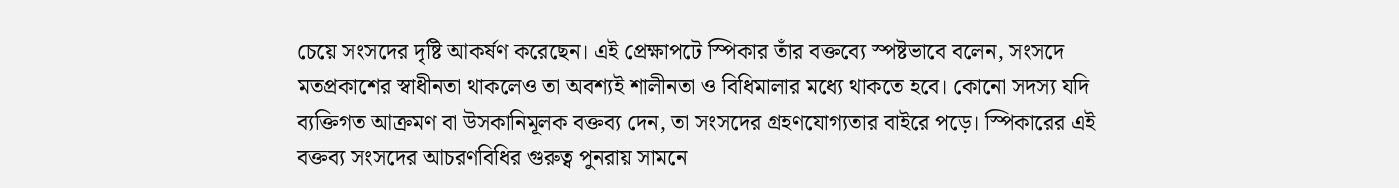চেয়ে সংসদের দৃষ্টি আকর্ষণ করেছেন। এই প্রেক্ষাপটে স্পিকার তাঁর বক্তব্যে স্পষ্টভাবে বলেন, সংসদে মতপ্রকাশের স্বাধীনতা থাকলেও তা অবশ্যই শালীনতা ও বিধিমালার মধ্যে থাকতে হবে। কোনো সদস্য যদি ব্যক্তিগত আক্রমণ বা উসকানিমূলক বক্তব্য দেন, তা সংসদের গ্রহণযোগ্যতার বাইরে পড়ে। স্পিকারের এই বক্তব্য সংসদের আচরণবিধির গুরুত্ব পুনরায় সামনে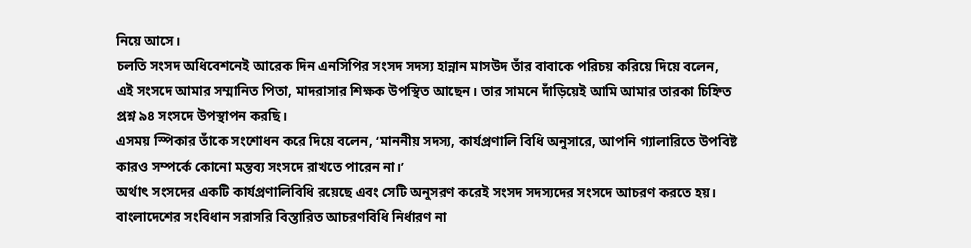নিয়ে আসে।
চলতি সংসদ অধিবেশনেই আরেক দিন এনসিপির সংসদ সদস্য হান্নান মাসউদ তাঁর বাবাকে পরিচয় করিয়ে দিয়ে বলেন, এই সংসদে আমার সম্মানিত পিতা, মাদরাসার শিক্ষক উপস্থিত আছেন। তার সামনে দাঁড়িয়েই আমি আমার তারকা চিহ্নিত প্রশ্ন ৯৪ সংসদে উপস্থাপন করছি।
এসময় স্পিকার তাঁকে সংশোধন করে দিয়ে বলেন, ‘মাননীয় সদস্য, কার্যপ্রণালি বিধি অনুসারে, আপনি গ্যালারিতে উপবিষ্ট কারও সম্পর্কে কোনো মন্তব্য সংসদে রাখতে পারেন না।’
অর্থাৎ সংসদের একটি কার্যপ্রণালিবিধি রয়েছে এবং সেটি অনুসরণ করেই সংসদ সদস্যদের সংসদে আচরণ করতে হয়।
বাংলাদেশের সংবিধান সরাসরি বিস্তারিত আচরণবিধি নির্ধারণ না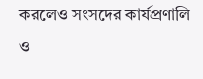করলেও সংসদের কার্যপ্রণালি ও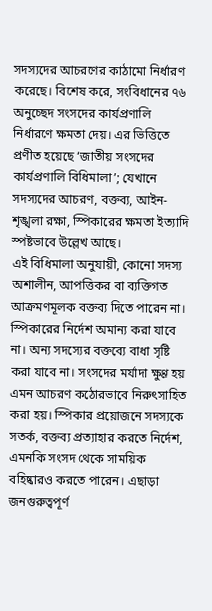সদস্যদের আচরণের কাঠামো নির্ধারণ করেছে। বিশেষ করে, সংবিধানের ৭৬ অনুচ্ছেদ সংসদের কার্যপ্রণালি নির্ধারণে ক্ষমতা দেয়। এর ভিত্তিতে প্রণীত হয়েছে ‘জাতীয় সংসদের কার্যপ্রণালি বিধিমালা’; যেখানে সদস্যদের আচরণ, বক্তব্য, আইন-শৃঙ্খলা রক্ষা, স্পিকারের ক্ষমতা ইত্যাদি স্পষ্টভাবে উল্লেখ আছে।
এই বিধিমালা অনুযায়ী, কোনো সদস্য অশালীন, আপত্তিকর বা ব্যক্তিগত আক্রমণমূলক বক্তব্য দিতে পারেন না। স্পিকারের নির্দেশ অমান্য করা যাবে না। অন্য সদস্যের বক্তব্যে বাধা সৃষ্টি করা যাবে না। সংসদের মর্যাদা ক্ষুণ্ণ হয় এমন আচরণ কঠোরভাবে নিরুৎসাহিত করা হয়। স্পিকার প্রয়োজনে সদস্যকে সতর্ক, বক্তব্য প্রত্যাহার করতে নির্দেশ, এমনকি সংসদ থেকে সাময়িক বহিষ্কারও করতে পারেন। এছাড়া জনগুরুত্বপূর্ণ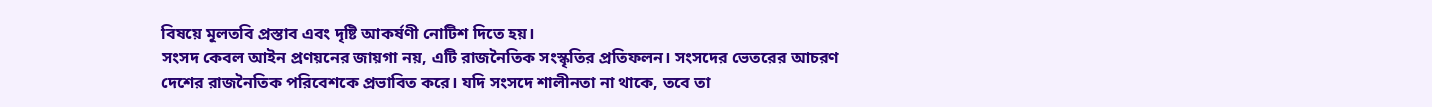বিষয়ে মূলতবি প্রস্তাব এবং দৃষ্টি আকর্ষণী নোটিশ দিতে হয়।
সংসদ কেবল আইন প্রণয়নের জায়গা নয়, এটি রাজনৈতিক সংস্কৃতির প্রতিফলন। সংসদের ভেতরের আচরণ দেশের রাজনৈতিক পরিবেশকে প্রভাবিত করে। যদি সংসদে শালীনতা না থাকে, তবে তা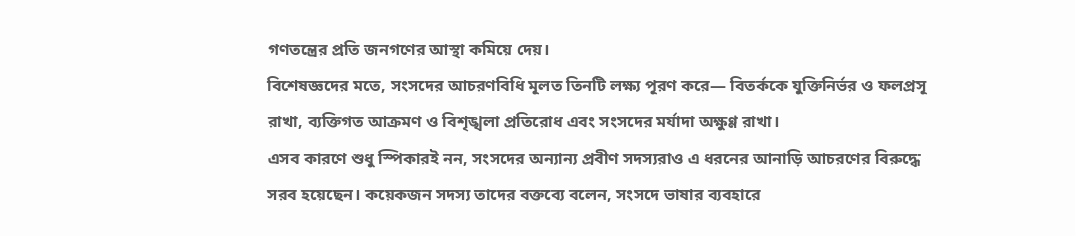গণতন্ত্রের প্রতি জনগণের আস্থা কমিয়ে দেয়।
বিশেষজ্ঞদের মতে, সংসদের আচরণবিধি মূলত তিনটি লক্ষ্য পূরণ করে— বিতর্ককে যুক্তিনির্ভর ও ফলপ্রসূ রাখা, ব্যক্তিগত আক্রমণ ও বিশৃঙ্খলা প্রতিরোধ এবং সংসদের মর্যাদা অক্ষুণ্ণ রাখা।
এসব কারণে শুধু স্পিকারই নন, সংসদের অন্যান্য প্রবীণ সদস্যরাও এ ধরনের আনাড়ি আচরণের বিরুদ্ধে সরব হয়েছেন। কয়েকজন সদস্য তাদের বক্তব্যে বলেন, সংসদে ভাষার ব্যবহারে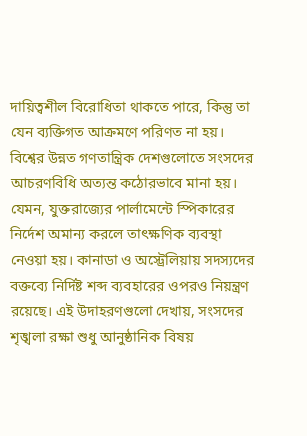দায়িত্বশীল বিরোধিতা থাকতে পারে, কিন্তু তা যেন ব্যক্তিগত আক্রমণে পরিণত না হয়।
বিশ্বের উন্নত গণতান্ত্রিক দেশগুলোতে সংসদের আচরণবিধি অত্যন্ত কঠোরভাবে মানা হয়। যেমন, যুক্তরাজ্যের পার্লামেন্টে স্পিকারের নির্দেশ অমান্য করলে তাৎক্ষণিক ব্যবস্থা নেওয়া হয়। কানাডা ও অস্ট্রেলিয়ায় সদস্যদের বক্তব্যে নির্দিষ্ট শব্দ ব্যবহারের ওপরও নিয়ন্ত্রণ রয়েছে। এই উদাহরণগুলো দেখায়, সংসদের শৃঙ্খলা রক্ষা শুধু আনুষ্ঠানিক বিষয়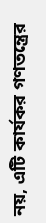নয়, এটি কার্যকর গণতন্ত্রের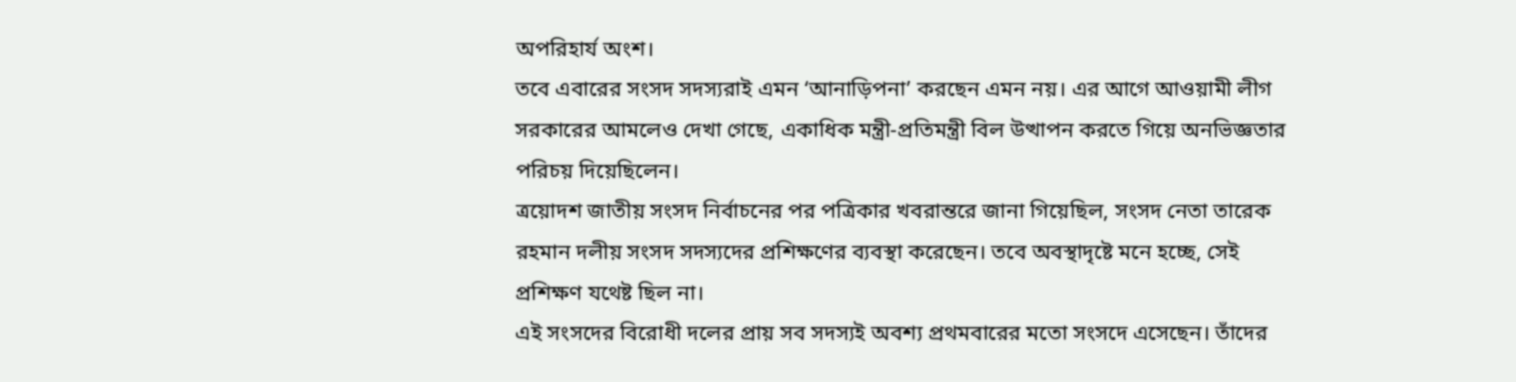অপরিহার্য অংশ।
তবে এবারের সংসদ সদস্যরাই এমন ‘আনাড়িপনা’ করছেন এমন নয়। এর আগে আওয়ামী লীগ সরকারের আমলেও দেখা গেছে, একাধিক মন্ত্রী-প্রতিমন্ত্রী বিল উত্থাপন করতে গিয়ে অনভিজ্ঞতার পরিচয় দিয়েছিলেন।
ত্রয়োদশ জাতীয় সংসদ নির্বাচনের পর পত্রিকার খবরান্তরে জানা গিয়েছিল, সংসদ নেতা তারেক রহমান দলীয় সংসদ সদস্যদের প্রশিক্ষণের ব্যবস্থা করেছেন। তবে অবস্থাদৃষ্টে মনে হচ্ছে, সেই প্রশিক্ষণ যথেষ্ট ছিল না।
এই সংসদের বিরোধী দলের প্রায় সব সদস্যই অবশ্য প্রথমবারের মতো সংসদে এসেছেন। তাঁদের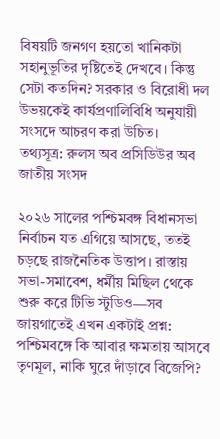বিষয়টি জনগণ হয়তো খানিকটা সহানুভূতির দৃষ্টিতেই দেখবে। কিন্তু সেটা কতদিন? সরকার ও বিরোধী দল উভয়কেই কার্যপ্রণালিবিধি অনুযায়ী সংসদে আচরণ করা উচিত।
তথ্যসূত্র: রুলস অব প্রসিডিউর অব জাতীয় সংসদ

২০২৬ সালের পশ্চিমবঙ্গ বিধানসভা নির্বাচন যত এগিয়ে আসছে, ততই চড়ছে রাজনৈতিক উত্তাপ। রাস্তায় সভা-সমাবেশ, ধর্মীয় মিছিল থেকে শুরু করে টিভি স্টুডিও—সব জায়গাতেই এখন একটাই প্রশ্ন: পশ্চিমবঙ্গে কি আবার ক্ষমতায় আসবে তৃণমূল, নাকি ঘুরে দাঁড়াবে বিজেপি?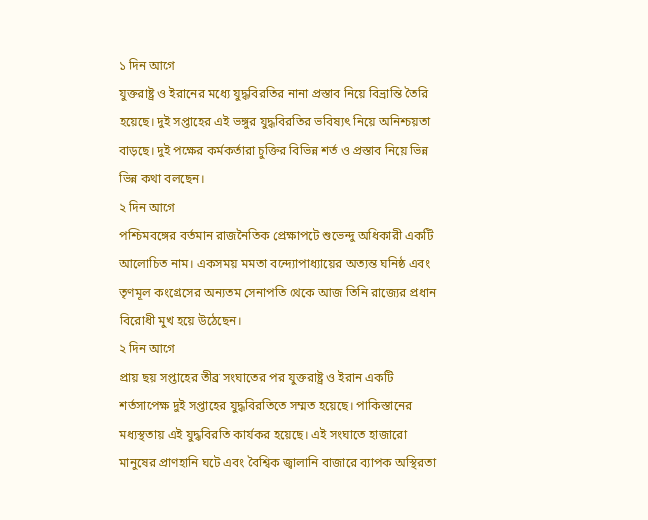১ দিন আগে
যুক্তরাষ্ট্র ও ইরানের মধ্যে যুদ্ধবিরতির নানা প্রস্তাব নিয়ে বিভ্রান্তি তৈরি হয়েছে। দুই সপ্তাহের এই ভঙ্গুর যুদ্ধবিরতির ভবিষ্যৎ নিয়ে অনিশ্চয়তা বাড়ছে। দুই পক্ষের কর্মকর্তারা চুক্তির বিভিন্ন শর্ত ও প্রস্তাব নিয়ে ভিন্ন ভিন্ন কথা বলছেন।
২ দিন আগে
পশ্চিমবঙ্গের বর্তমান রাজনৈতিক প্রেক্ষাপটে শুভেন্দু অধিকারী একটি আলোচিত নাম। একসময় মমতা বন্দ্যোপাধ্যায়ের অত্যন্ত ঘনিষ্ঠ এবং তৃণমূল কংগ্রেসের অন্যতম সেনাপতি থেকে আজ তিনি রাজ্যের প্রধান বিরোধী মুখ হয়ে উঠেছেন।
২ দিন আগে
প্রায় ছয় সপ্তাহের তীব্র সংঘাতের পর যুক্তরাষ্ট্র ও ইরান একটি শর্তসাপেক্ষ দুই সপ্তাহের যুদ্ধবিরতিতে সম্মত হয়েছে। পাকিস্তানের মধ্যস্থতায় এই যুদ্ধবিরতি কার্যকর হয়েছে। এই সংঘাতে হাজারো মানুষের প্রাণহানি ঘটে এবং বৈশ্বিক জ্বালানি বাজারে ব্যাপক অস্থিরতা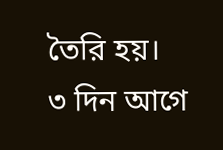তৈরি হয়।
৩ দিন আগে